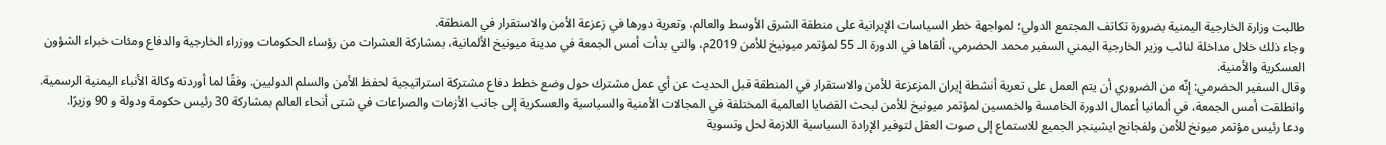طالبت وزارة الخارجية اليمنية بضرورة تكاتف المجتمع الدولي؛ لمواجهة خطر السياسات الإيرانية على منطقة الشرق الأوسط والعالم، وتعرية دورها في زعزعة الأمن والاستقرار في المنطقة.
وجاء ذلك خلال مداخلة لنائب وزير الخارجية اليمني السفير محمد الحضرمي، ألقاها في الدورة الـ 55 لمؤتمر ميونيخ للأمن 2019م، والتي بدأت أمس الجمعة في مدينة ميونيخ الألمانية، بمشاركة العشرات من رؤساء الحكومات ووزراء الخارجية والدفاع ومئات خبراء الشؤون العسكرية والأمنية.
وقال السفير الحضرمي: إنّه من الضروري أن يتم العمل على تعرية أنشطة إيران المزعزعة للأمن والاستقرار في المنطقة قبل الحديث عن أي عمل مشترك حول وضع خطط دفاع مشتركة استراتيجية لحفظ الأمن والسلم الدوليين. وفقًا لما أوردته وكالة الأنباء اليمنية الرسمية.
وانطلقت أمس الجمعة، في ألمانيا أعمال الدورة الخامسة والخمسين لمؤتمر ميونيخ للأمن لبحث القضايا العالمية المختلفة في المجالات الأمنية والسياسية والعسكرية إلى جانب الأزمات والصراعات في شتى أنحاء العالم بمشاركة 30 رئيس حكومة ودولة و 90 وزيرًا.
ودعا رئيس مؤتمر ميونخ للأمن ولفجانج ايشينجر الجميع للاستماع إلى صوت العقل لتوفير الإرادة السياسية اللازمة لحل وتسوية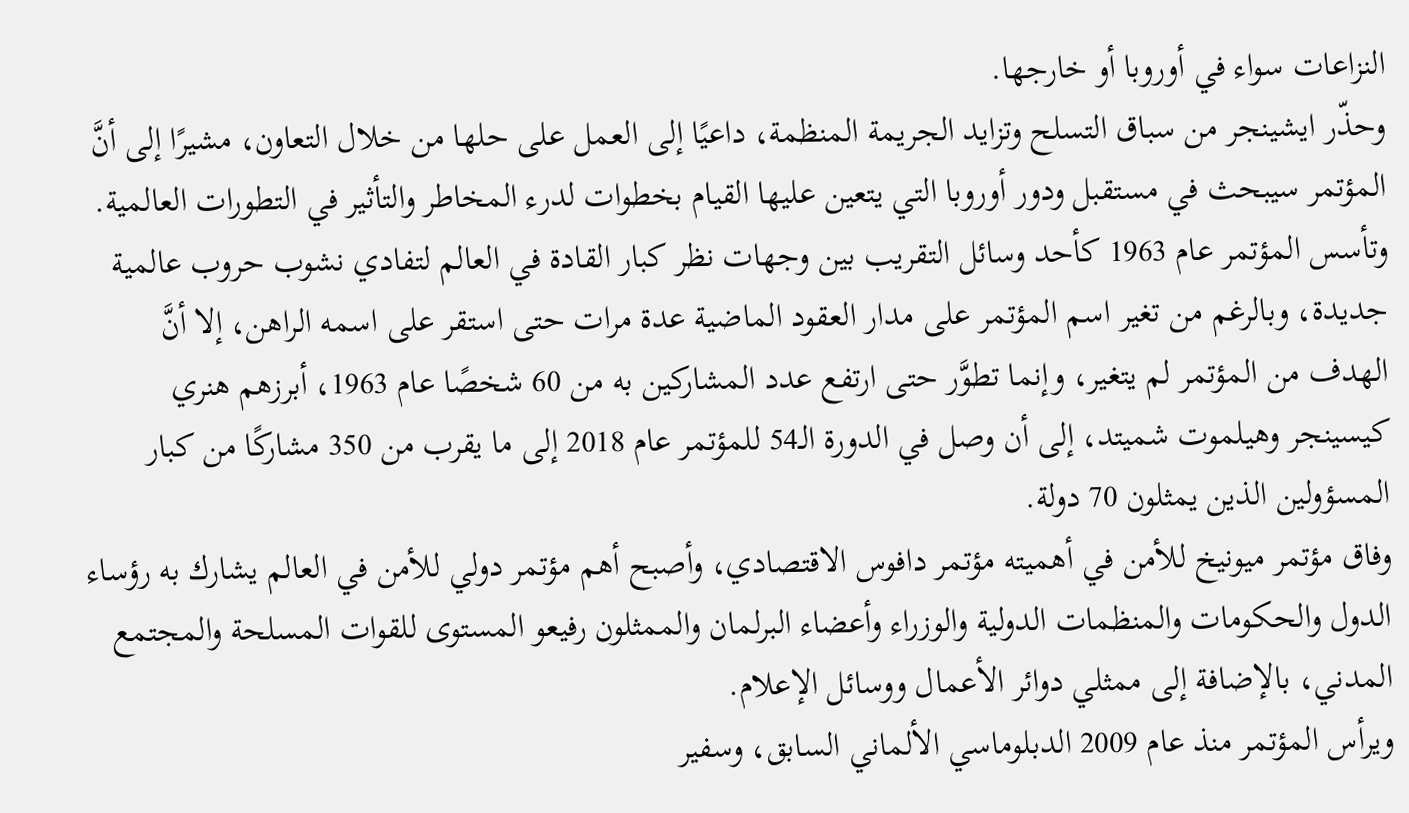النزاعات سواء في أوروبا أو خارجها.
وحذّر ايشينجر من سباق التسلح وتزايد الجريمة المنظمة، داعيًا إلى العمل على حلها من خلال التعاون، مشيرًا إلى أنَّ المؤتمر سيبحث في مستقبل ودور أوروبا التي يتعين عليها القيام بخطوات لدرء المخاطر والتأثير في التطورات العالمية.
وتأسس المؤتمر عام 1963 كأحد وسائل التقريب بين وجهات نظر كبار القادة في العالم لتفادي نشوب حروب عالمية جديدة، وبالرغم من تغير اسم المؤتمر على مدار العقود الماضية عدة مرات حتى استقر على اسمه الراهن، إلا أنَّ الهدف من المؤتمر لم يتغير، وإنما تطوَّر حتى ارتفع عدد المشاركين به من 60 شخصًا عام 1963، أبرزهم هنري كيسينجر وهيلموت شميتد، إلى أن وصل في الدورة الـ54 للمؤتمر عام 2018 إلى ما يقرب من 350 مشاركًا من كبار المسؤولين الذين يمثلون 70 دولة.
وفاق مؤتمر ميونيخ للأمن في أهميته مؤتمر دافوس الاقتصادي، وأصبح أهم مؤتمر دولي للأمن في العالم يشارك به رؤساء الدول والحكومات والمنظمات الدولية والوزراء وأعضاء البرلمان والممثلون رفيعو المستوى للقوات المسلحة والمجتمع المدني، بالإضافة إلى ممثلي دوائر الأعمال ووسائل الإعلام.
ويرأس المؤتمر منذ عام 2009 الدبلوماسي الألماني السابق، وسفير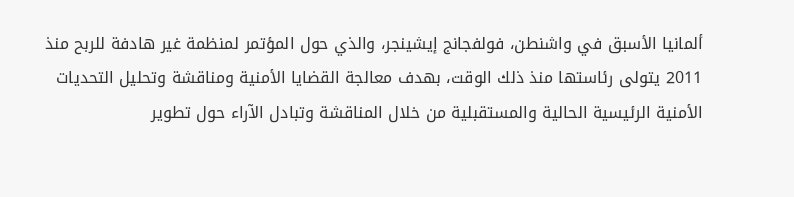ألمانيا الأسبق في واشنطن، فولفجانج إيشينجر، والذي حول المؤتمر لمنظمة غير هادفة للربح منذ 2011 يتولى رئاستها منذ ذلك الوقت، بهدف معالجة القضايا الأمنية ومناقشة وتحليل التحديات الأمنية الرئيسية الحالية والمستقبلية من خلال المناقشة وتبادل الآراء حول تطوير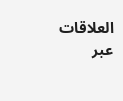العلاقات عبر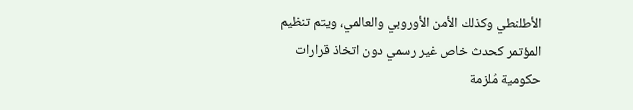الأطلنطي وكذلك الأمن الأوروبي والعالمي، ويتم تنظيم المؤتمر كحدث خاص غير رسمي دون اتخاذ قرارات حكومية مُلزمة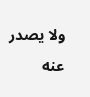ولا يصدر عنه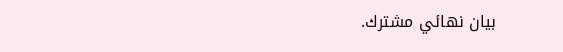بيان نهائي مشترك.